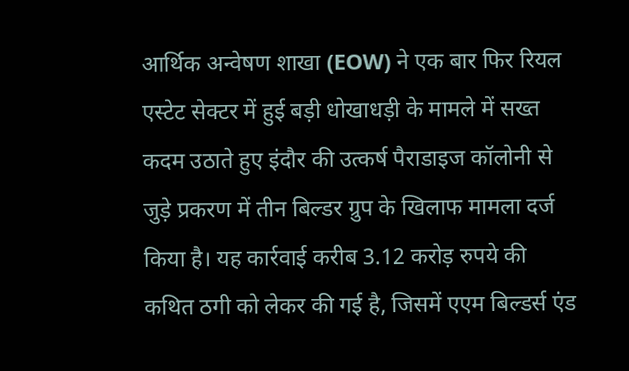आर्थिक अन्वेषण शाखा (EOW) ने एक बार फिर रियल एस्टेट सेक्टर में हुई बड़ी धोखाधड़ी के मामले में सख्त कदम उठाते हुए इंदौर की उत्कर्ष पैराडाइज कॉलोनी से जुड़े प्रकरण में तीन बिल्डर ग्रुप के खिलाफ मामला दर्ज किया है। यह कार्रवाई करीब 3.12 करोड़ रुपये की कथित ठगी को लेकर की गई है, जिसमें एएम बिल्डर्स एंड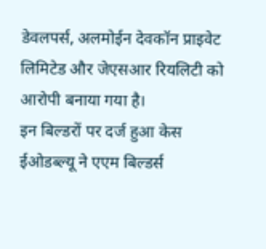डेवलपर्स, अलमोईन देवकॉन प्राइवेट लिमिटेड और जेएसआर रियलिटी को आरोपी बनाया गया है।
इन बिल्डरों पर दर्ज हुआ केस
ईओडब्ल्यू ने एएम बिल्डर्स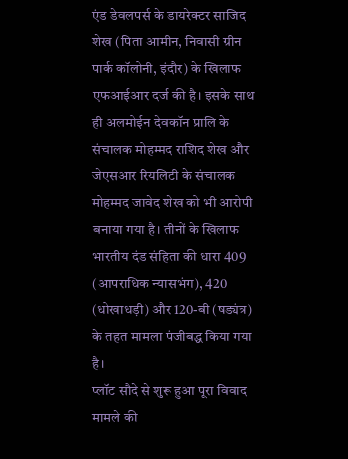एंड डेवलपर्स के डायरेक्टर साजिद शेख (पिता आमीन, निवासी ग्रीन पार्क कॉलोनी, इंदौर) के खिलाफ एफआईआर दर्ज की है। इसके साथ ही अलमोईन देवकॉन प्रालि के संचालक मोहम्मद राशिद शेख और जेएसआर रियलिटी के संचालक मोहम्मद जावेद शेख को भी आरोपी बनाया गया है। तीनों के खिलाफ भारतीय दंड संहिता की धारा 409 (आपराधिक न्यासभंग), 420 (धोखाधड़ी) और 120-बी (षड्यंत्र) के तहत मामला पंजीबद्ध किया गया है।
प्लॉट सौदे से शुरू हुआ पूरा विवाद
मामले की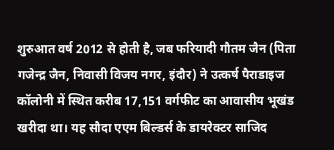शुरुआत वर्ष 2012 से होती है, जब फरियादी गौतम जैन (पिता गजेन्द्र जैन, निवासी विजय नगर, इंदौर) ने उत्कर्ष पैराडाइज कॉलोनी में स्थित करीब 17,151 वर्गफीट का आवासीय भूखंड खरीदा था। यह सौदा एएम बिल्डर्स के डायरेक्टर साजिद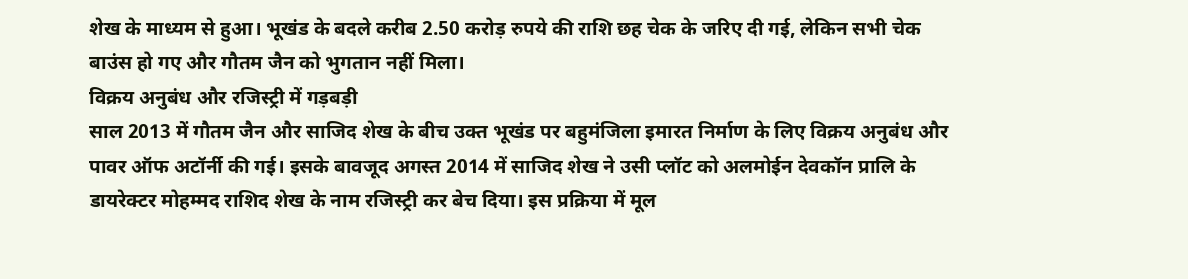शेख के माध्यम से हुआ। भूखंड के बदले करीब 2.50 करोड़ रुपये की राशि छह चेक के जरिए दी गई, लेकिन सभी चेक बाउंस हो गए और गौतम जैन को भुगतान नहीं मिला।
विक्रय अनुबंध और रजिस्ट्री में गड़बड़ी
साल 2013 में गौतम जैन और साजिद शेख के बीच उक्त भूखंड पर बहुमंजिला इमारत निर्माण के लिए विक्रय अनुबंध और पावर ऑफ अटॉर्नी की गई। इसके बावजूद अगस्त 2014 में साजिद शेख ने उसी प्लॉट को अलमोईन देवकॉन प्रालि के डायरेक्टर मोहम्मद राशिद शेख के नाम रजिस्ट्री कर बेच दिया। इस प्रक्रिया में मूल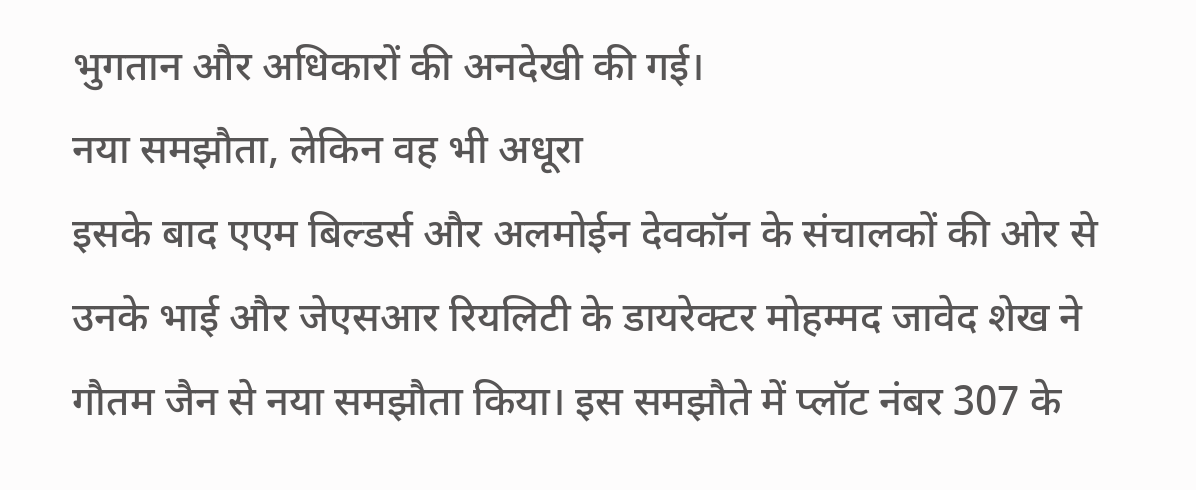भुगतान और अधिकारों की अनदेखी की गई।
नया समझौता, लेकिन वह भी अधूरा
इसके बाद एएम बिल्डर्स और अलमोईन देवकॉन के संचालकों की ओर से उनके भाई और जेएसआर रियलिटी के डायरेक्टर मोहम्मद जावेद शेख ने गौतम जैन से नया समझौता किया। इस समझौते में प्लॉट नंबर 307 के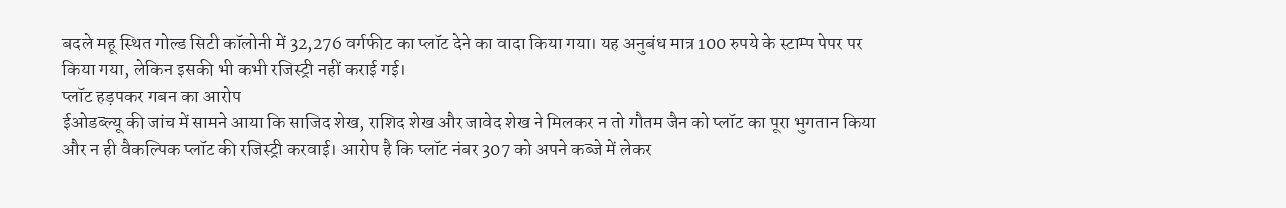बदले महू स्थित गोल्ड सिटी कॉलोनी में 32,276 वर्गफीट का प्लॉट देने का वादा किया गया। यह अनुबंध मात्र 100 रुपये के स्टाम्प पेपर पर किया गया, लेकिन इसकी भी कभी रजिस्ट्री नहीं कराई गई।
प्लॉट हड़पकर गबन का आरोप
ईओडब्ल्यू की जांच में सामने आया कि साजिद शेख, राशिद शेख और जावेद शेख ने मिलकर न तो गौतम जैन को प्लॉट का पूरा भुगतान किया और न ही वैकल्पिक प्लॉट की रजिस्ट्री करवाई। आरोप है कि प्लॉट नंबर 307 को अपने कब्जे में लेकर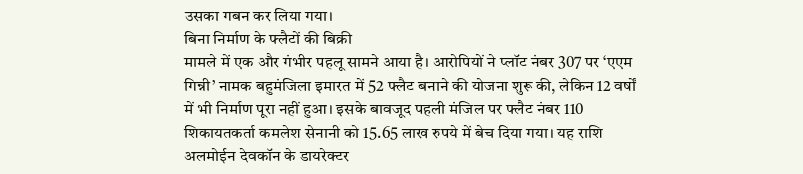उसका गबन कर लिया गया।
बिना निर्माण के फ्लैटों की बिक्री
मामले में एक और गंभीर पहलू सामने आया है। आरोपियों ने प्लॉट नंबर 307 पर ‘एएम गिन्नी’ नामक बहुमंजिला इमारत में 52 फ्लैट बनाने की योजना शुरू की, लेकिन 12 वर्षों में भी निर्माण पूरा नहीं हुआ। इसके बावजूद पहली मंजिल पर फ्लैट नंबर 110 शिकायतकर्ता कमलेश सेनानी को 15.65 लाख रुपये में बेच दिया गया। यह राशि अलमोईन देवकॉन के डायरेक्टर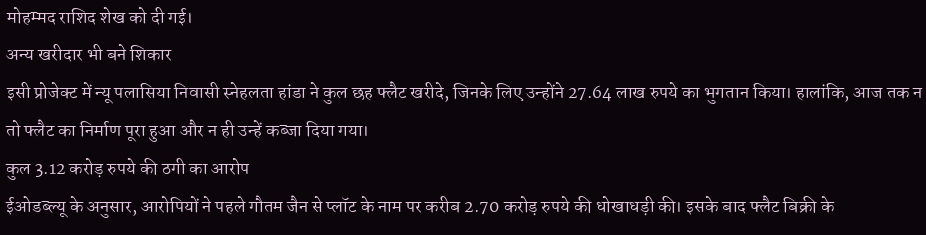मोहम्मद राशिद शेख को दी गई।
अन्य खरीदार भी बने शिकार
इसी प्रोजेक्ट में न्यू पलासिया निवासी स्नेहलता हांडा ने कुल छह फ्लैट खरीदे, जिनके लिए उन्होंने 27.64 लाख रुपये का भुगतान किया। हालांकि, आज तक न तो फ्लैट का निर्माण पूरा हुआ और न ही उन्हें कब्जा दिया गया।
कुल 3.12 करोड़ रुपये की ठगी का आरोप
ईओडब्ल्यू के अनुसार, आरोपियों ने पहले गौतम जैन से प्लॉट के नाम पर करीब 2.70 करोड़ रुपये की धोखाधड़ी की। इसके बाद फ्लैट बिक्री के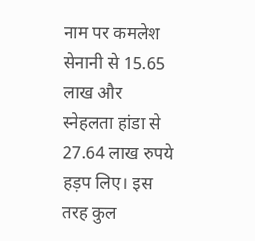नाम पर कमलेश सेनानी से 15.65 लाख और स्नेहलता हांडा से 27.64 लाख रुपये हड़प लिए। इस तरह कुल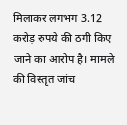मिलाकर लगभग 3.12 करोड़ रुपये की ठगी किए जाने का आरोप है। मामले की विस्तृत जांच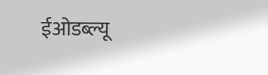ईओडब्ल्यू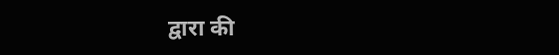द्वारा की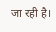जा रही है।